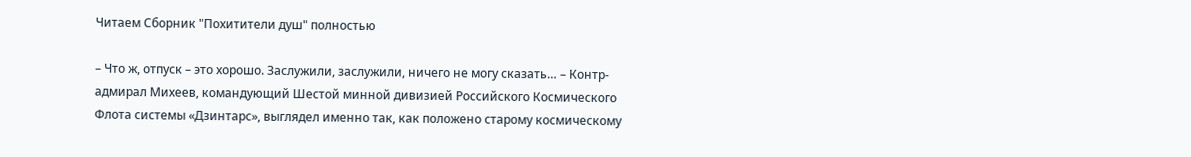Читаем Сборник "Похитители душ" полностью

– Что ж, отпуск – это хорошо. Заслужили, заслужили, ничего не могу сказать… – Контр-адмирал Михеев, командующий Шестой минной дивизией Российского Космического Флота системы «Дзинтарс», выглядел именно так, как положено старому космическому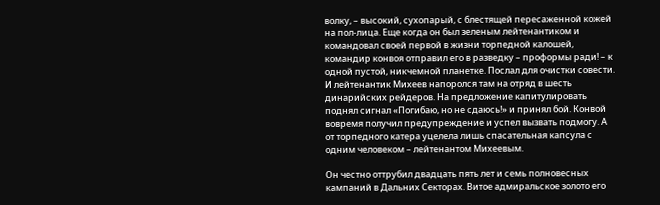волку, – высокий, сухопарый, с блестящей пересаженной кожей на пол-лица. Еще когда он был зеленым лейтенантиком и командовал своей первой в жизни торпедной калошей, командир конвоя отправил его в разведку – проформы ради! – к одной пустой, никчемной планетке. Послал для очистки совести. И лейтенантик Михеев напоролся там на отряд в шесть динарийских рейдеров. На предложение капитулировать поднял сигнал «Погибаю, но не сдаюсь!» и принял бой. Конвой вовремя получил предупреждение и успел вызвать подмогу. А от торпедного катера уцелела лишь спасательная капсула с одним человеком – лейтенантом Михеевым.

Он честно оттрубил двадцать пять лет и семь полновесных кампаний в Дальних Секторах. Витое адмиральское золото его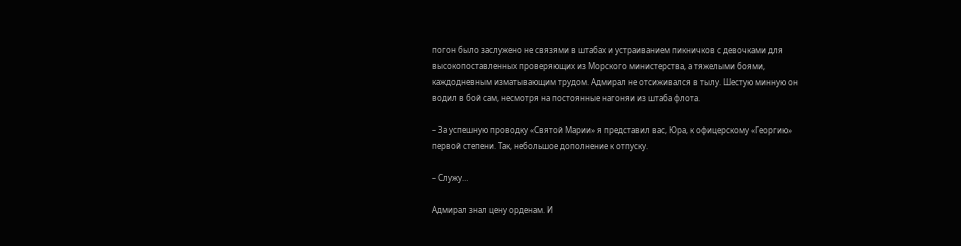погон было заслужено не связями в штабах и устраиванием пикничков с девочками для высокопоставленных проверяющих из Морского министерства, а тяжелыми боями, каждодневным изматывающим трудом. Адмирал не отсиживался в тылу. Шестую минную он водил в бой сам, несмотря на постоянные нагоняи из штаба флота.

– За успешную проводку «Святой Марии» я представил вас, Юра, к офицерскому «Георгию» первой степени. Так, небольшое дополнение к отпуску.

– Служу…

Адмирал знал цену орденам. И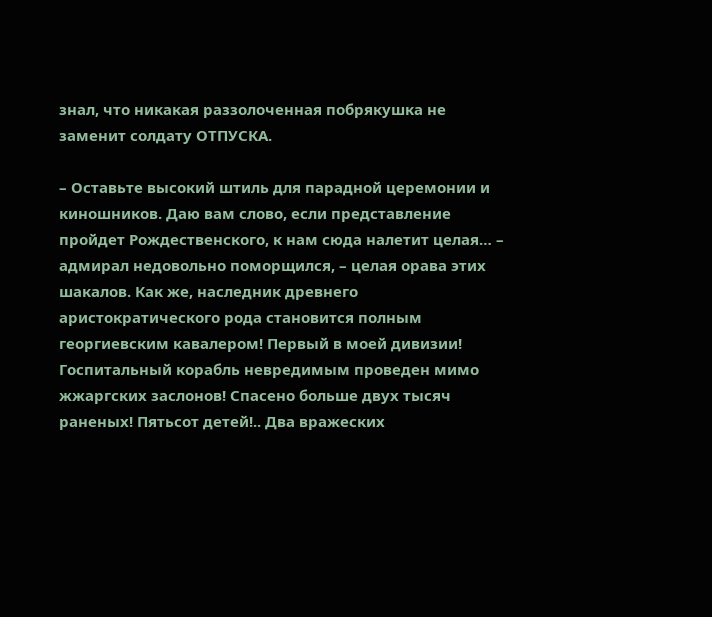знал, что никакая раззолоченная побрякушка не заменит солдату ОТПУСКА.

– Оставьте высокий штиль для парадной церемонии и киношников. Даю вам слово, если представление пройдет Рождественского, к нам сюда налетит целая… – адмирал недовольно поморщился, – целая орава этих шакалов. Как же, наследник древнего аристократического рода становится полным георгиевским кавалером! Первый в моей дивизии! Госпитальный корабль невредимым проведен мимо жжаргских заслонов! Спасено больше двух тысяч раненых! Пятьсот детей!.. Два вражеских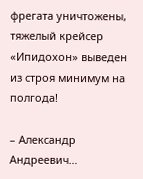фрегата уничтожены, тяжелый крейсер «Ипидохон» выведен из строя минимум на полгода!

– Александр Андреевич…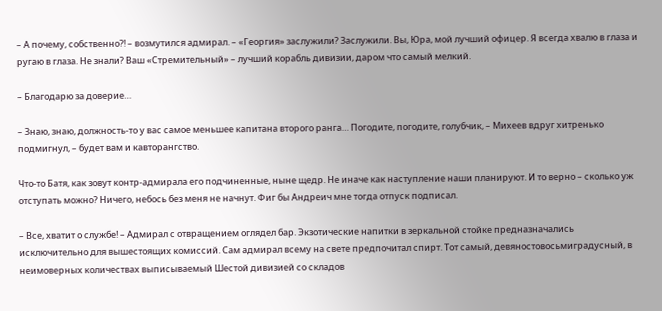– А почему, собственно?! – возмутился адмирал. – «Георгия» заслужили? Заслужили. Вы, Юра, мой лучший офицер. Я всегда хвалю в глаза и ругаю в глаза. Не знали? Ваш «Стремительный» – лучший корабль дивизии, даром что самый мелкий.

– Благодарю за доверие…

– Знаю, знаю, должность-то у вас самое меньшее капитана второго ранга… Погодите, погодите, голубчик, – Михеев вдруг хитренько подмигнул, – будет вам и кавторангство.

Что-то Батя, как зовут контр-адмирала его подчиненные, ныне щедр. Не иначе как наступление наши планируют. И то верно – сколько уж отступать можно? Ничего, небось без меня не начнут. Фиг бы Андреич мне тогда отпуск подписал.

– Все, хватит о службе! – Адмирал с отвращением оглядел бар. Экзотические напитки в зеркальной стойке предназначались исключительно для вышестоящих комиссий. Сам адмирал всему на свете предпочитал спирт. Тот самый, девяностовосьмиградусный, в неимоверных количествах выписываемый Шестой дивизией со складов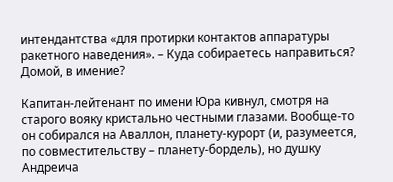интендантства «для протирки контактов аппаратуры ракетного наведения». – Куда собираетесь направиться? Домой, в имение?

Капитан-лейтенант по имени Юра кивнул, смотря на старого вояку кристально честными глазами. Вообще-то он собирался на Аваллон, планету-курорт (и, разумеется, по совместительству – планету-бордель), но душку Андреича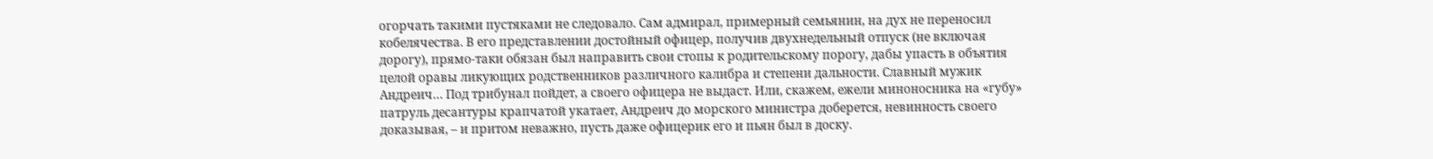огорчать такими пустяками не следовало. Сам адмирал, примерный семьянин, на дух не переносил кобелячества. В его представлении достойный офицер, получив двухнедельный отпуск (не включая дорогу), прямо-таки обязан был направить свои стопы к родительскому порогу, дабы упасть в объятия целой оравы ликующих родственников различного калибра и степени дальности. Славный мужик Андреич… Под трибунал пойдет, а своего офицера не выдаст. Или, скажем, ежели миноносника на «губу» патруль десантуры крапчатой укатает, Андреич до морского министра доберется, невинность своего доказывая, – и притом неважно, пусть даже офицерик его и пьян был в доску.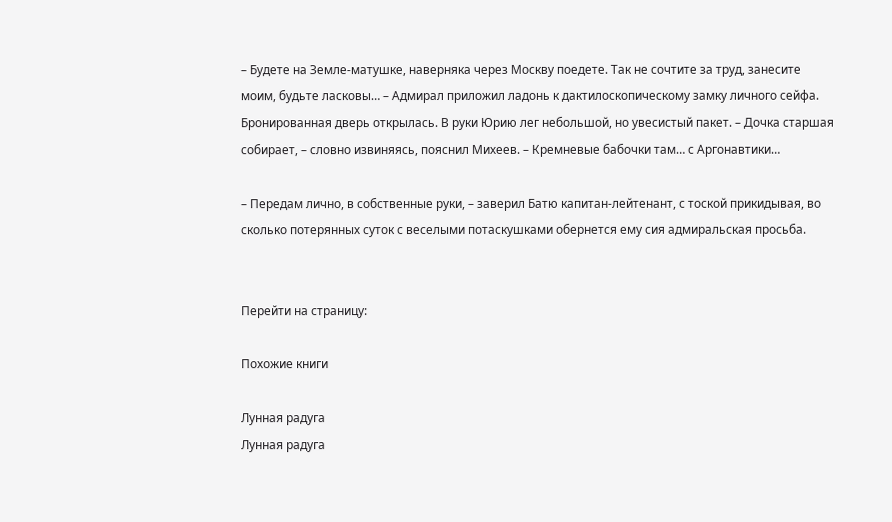– Будете на Земле-матушке, наверняка через Москву поедете. Так не сочтите за труд, занесите моим, будьте ласковы… – Адмирал приложил ладонь к дактилоскопическому замку личного сейфа. Бронированная дверь открылась. В руки Юрию лег небольшой, но увесистый пакет. – Дочка старшая собирает, – словно извиняясь, пояснил Михеев. – Кремневые бабочки там… с Аргонавтики…

– Передам лично, в собственные руки, – заверил Батю капитан-лейтенант, с тоской прикидывая, во сколько потерянных суток с веселыми потаскушками обернется ему сия адмиральская просьба.


Перейти на страницу:

Похожие книги

Лунная радуга
Лунная радуга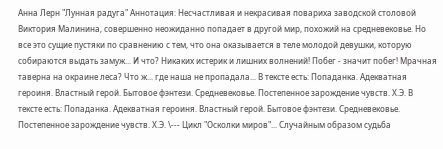Анна Лерн "Лунная радуга" Аннотация: Несчастливая и некрасивая повариха заводской столовой Виктория Малинина, совершенно неожиданно попадает в другой мир, похожий на средневековье. Но все это сущие пустяки по сравнению с тем, что она оказывается в теле молодой девушки, которую собираются выдать замуж... И что? Никаких истерик и лишних волнений! Побег - значит побег! Мрачная таверна на окраине леса? Что ж... где наша не пропадала... В тексте есть: Попаданка. Адекватная героиня. Властный герой. Бытовое фэнтези. Средневековье. Постепенное зарождение чувств. Х.Э. В тексте есть: Попаданка. Адекватная героиня. Властный герой. Бытовое фэнтези. Средневековье. Постепенное зарождение чувств. Х.Э. \--- Цикл "Осколки миров"... Случайным образом судьба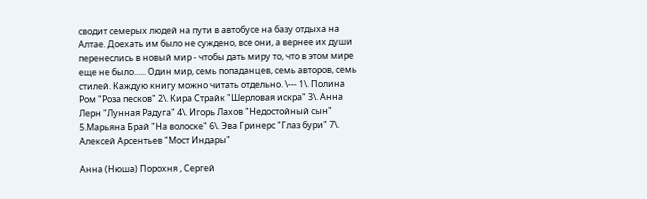сводит семерых людей на пути в автобусе на базу отдыха на Алтае. Доехать им было не суждено, все они, а вернее их души перенеслись в новый мир - чтобы дать миру то, что в этом мире еще не было...... Один мир, семь попаданцев, семь авторов, семь стилей. Каждую книгу можно читать отдельно. \--- 1\. Полина Ром "Роза песков" 2\. Кира Страйк "Шерловая искра" 3\. Анна Лерн "Лунная Радуга" 4\. Игорь Лахов "Недостойный сын" 5.Марьяна Брай "На волоске" 6\. Эва Гринерс "Глаз бури" 7\. Алексей Арсентьев "Мост Индары"

Анна (Нюша) Порохня , Сергей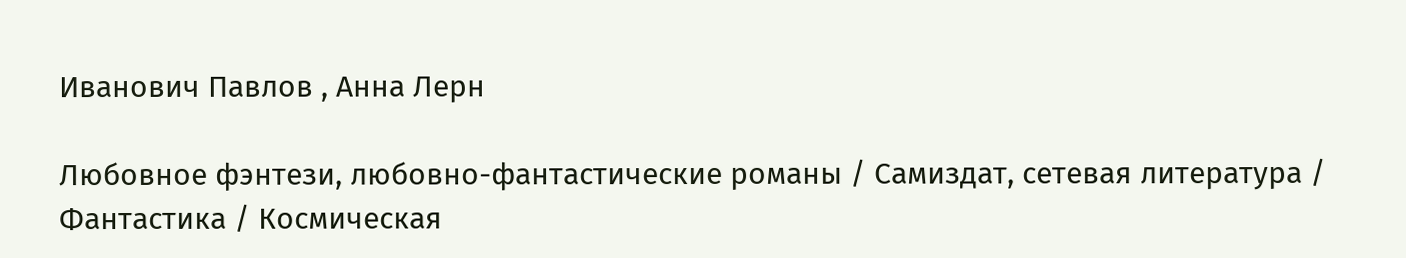Иванович Павлов , Анна Лерн

Любовное фэнтези, любовно-фантастические романы / Самиздат, сетевая литература / Фантастика / Космическая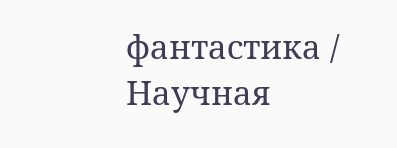фантастика / Научная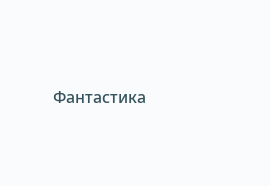Фантастика